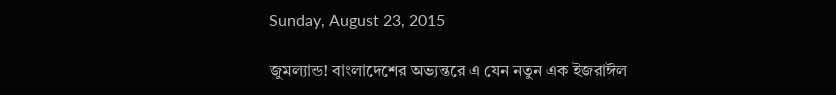Sunday, August 23, 2015

জুমল্যান্ড! বাংলাদেশের অভ্যন্তরে এ যেন নতুন এক ইজরাঈল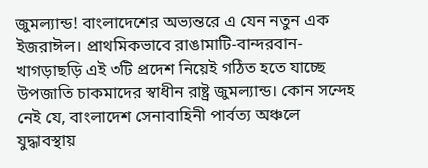জুমল্যান্ড! বাংলাদেশের অভ্যন্তরে এ যেন নতুন এক ইজরাঈল। প্রাথমিকভাবে রাঙামাটি-বান্দরবান-খাগড়াছড়ি এই ৩টি প্রদেশ নিয়েই গঠিত হতে যাচ্ছে উপজাতি চাকমাদের স্বাধীন রাষ্ট্র জুমল্যান্ড। কোন সন্দেহ নেই যে, বাংলাদেশ সেনাবাহিনী পার্বত্য অঞ্চলে যুদ্ধাবস্থায়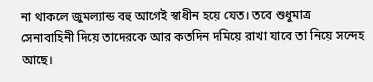না থাকলে জুমল্যান্ড বহু আগেই স্বাধীন হয়ে যেত। তবে শুধুমাত্র সেনাবাহিনী দিয়ে তাদেরকে আর কতদিন দমিয়ে রাখা যাবে তা নিয়ে সন্দেহ আছে।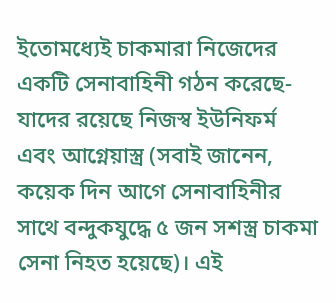ইতোমধ্যেই চাকমারা নিজেদের একটি সেনাবাহিনী গঠন করেছে- যাদের রয়েছে নিজস্ব ইউনিফর্ম এবং আগ্নেয়াস্ত্র (সবাই জানেন, কয়েক দিন আগে সেনাবাহিনীর সাথে বন্দুকযুদ্ধে ৫ জন সশস্ত্র চাকমা সেনা নিহত হয়েছে)। এই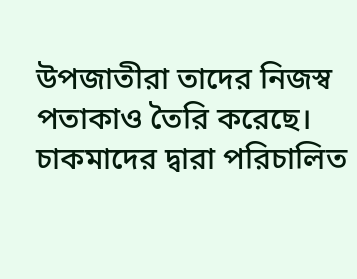উপজাতীরা তাদের নিজস্ব পতাকাও তৈরি করেছে। চাকমাদের দ্বারা পরিচালিত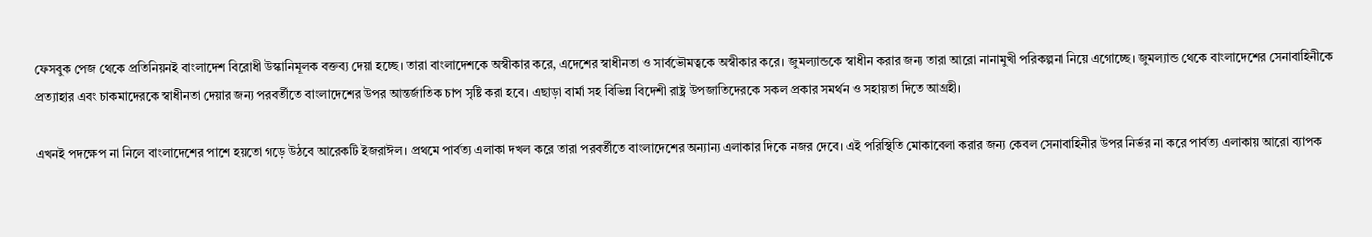ফেসবুক পেজ থেকে প্রতিনিয়নই বাংলাদেশ বিরোধী উস্কানিমূলক বক্তব্য দেয়া হচ্ছে। তারা বাংলাদেশকে অস্বীকার করে, এদেশের স্বাধীনতা ও সার্বভৌমত্বকে অস্বীকার করে। জুমল্যান্ডকে স্বাধীন করার জন্য তারা আরো নানামুখী পরিকল্পনা নিয়ে এগোচ্ছে। জুমল্যান্ড থেকে বাংলাদেশের সেনাবাহিনীকে প্রত্যাহার এবং চাকমাদেরকে স্বাধীনতা দেয়ার জন্য পরবর্তীতে বাংলাদেশের উপর আন্তর্জাতিক চাপ সৃষ্টি করা হবে। এছাড়া বার্মা সহ বিভিন্ন বিদেশী রাষ্ট্র উপজাতিদেরকে সকল প্রকার সমর্থন ও সহায়তা দিতে আগ্রহী।

এখনই পদক্ষেপ না নিলে বাংলাদেশের পাশে হয়তো গড়ে উঠবে আরেকটি ইজরাঈল। প্রথমে পার্বত্য এলাকা দখল করে তারা পরবর্তীতে বাংলাদেশের অন্যান্য এলাকার দিকে নজর দেবে। এই পরিস্থিতি মোকাবেলা করার জন্য কেবল সেনাবাহিনীর উপর নির্ভর না করে পার্বত্য এলাকায় আরো ব্যাপক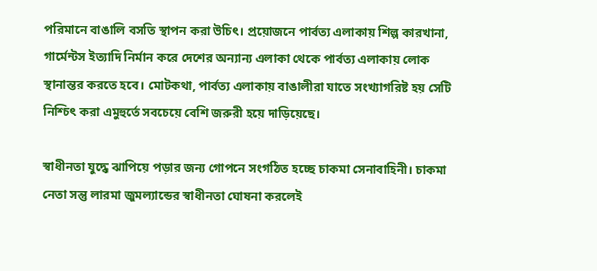পরিমানে বাঙালি বসতি স্থাপন করা উচিৎ। প্রয়োজনে পার্বত্য এলাকায় শিল্প কারখানা, গার্মেন্টস ইত্যাদি নির্মান করে দেশের অন্যান্য এলাকা থেকে পার্বত্য এলাকায় লোক স্থানান্তর করতে হবে। মোটকথা, পার্বত্য এলাকায় বাঙালীরা যাতে সংখ্যাগরিষ্ট হয় সেটি নিশ্চিৎ করা এমুহুর্তে সবচেয়ে বেশি জরুরী হয়ে দাড়িয়েছে।

স্বাধীনতা যুদ্ধে ঝাপিয়ে পড়ার জন্য গোপনে সংগঠিত হচ্ছে চাকমা সেনাবাহিনী। চাকমা নেতা সন্তু লারমা জুমল্যান্ডের স্বাধীনতা ঘোষনা করলেই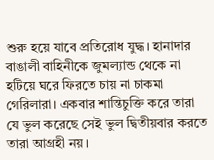শুরু হয়ে যাবে প্রতিরোধ যুদ্ধ। হানাদার বাঙালী বাহিনীকে জুমল্যান্ড থেকে না হটিয়ে ঘরে ফিরতে চায় না চাকমা গেরিলারা। একবার শান্তিচুক্তি করে তারা যে ভুল করেছে সেই ভুল দ্বিতীয়বার করতে তারা আগ্রহী নয়।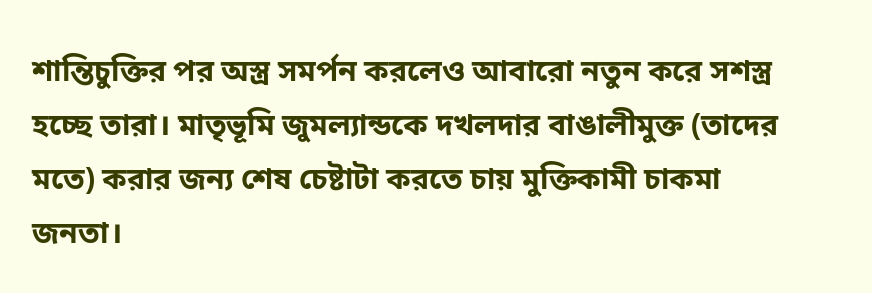শান্তিচুক্তির পর অস্ত্র সমর্পন করলেও আবারো নতুন করে সশস্ত্র হচ্ছে তারা। মাতৃভূমি জুমল্যান্ডকে দখলদার বাঙালীমুক্ত (তাদের মতে) করার জন্য শেষ চেষ্টাটা করতে চায় মুক্তিকামী চাকমা জনতা।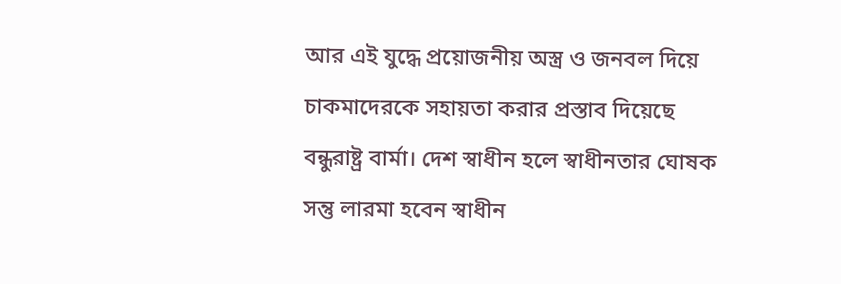আর এই যুদ্ধে প্রয়োজনীয় অস্ত্র ও জনবল দিয়ে চাকমাদেরকে সহায়তা করার প্রস্তাব দিয়েছে বন্ধুরাষ্ট্র বার্মা। দেশ স্বাধীন হলে স্বাধীনতার ঘোষক সন্তু লারমা হবেন স্বাধীন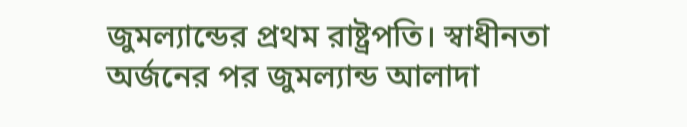জুমল্যান্ডের প্রথম রাষ্ট্রপতি। স্বাধীনতা অর্জনের পর জুমল্যান্ড আলাদা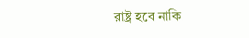রাষ্ট্র হবে নাকি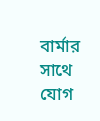বার্মার সাথে যোগ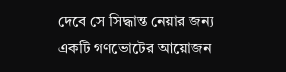দেবে সে সিদ্ধান্ত নেয়ার জন্য একটি গণভোটের আয়োজন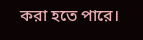করা হতে পারে।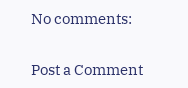No comments:

Post a Comment